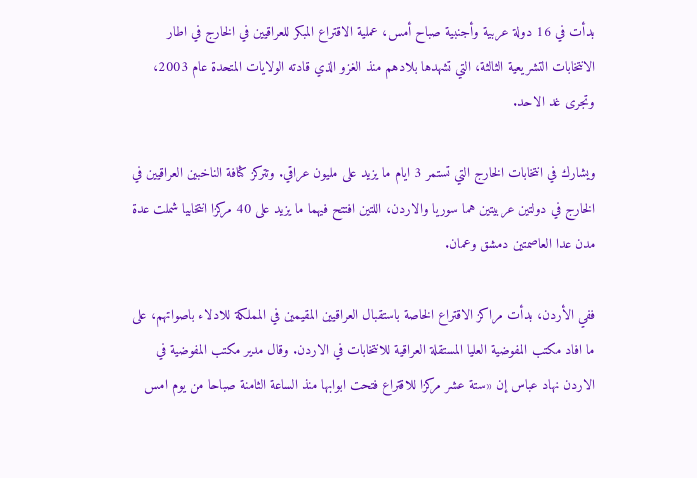بدأت في 16 دولة عربية وأجنبية صباح أمس، عملية الاقتراع المبكر للعراقيين في الخارج في اطار الانتخابات التشريعية الثالثة، التي تشهدها بلادهم منذ الغزو الذي قادته الولايات المتحدة عام 2003، وتجرى غد الاحد.

ويشارك في انتخابات الخارج التي تستمر 3 ايام ما يزيد على مليون عراقي. وتتركز كثافة الناخبين العراقيين في الخارج في دولتين عربيتين هما سوريا والاردن، اللتين افتتح فيهما ما يزيد على 40 مركزا انتخابيا شملت عدة مدن عدا العاصمتين دمشق وعمان.

ففي الأردن، بدأت مراكز الاقتراع الخاصة باستقبال العراقيين المقيمين في المملكة للادلاء باصواتهم، على ما افاد مكتب المفوضية العليا المستقلة العراقية للانتخابات في الاردن. وقال مدير مكتب المفوضية في الاردن نهاد عباس إن «ستة عشر مركزا للاقتراع فتحت ابوابها منذ الساعة الثامنة صباحا من يوم امس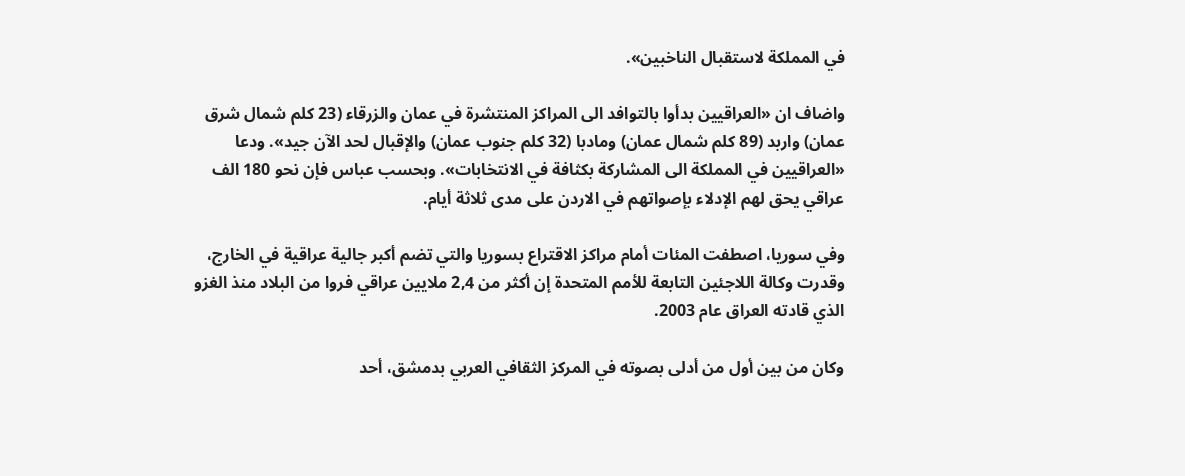في المملكة لاستقبال الناخبين».

واضاف ان «العراقيين بدأوا بالتوافد الى المراكز المنتشرة في عمان والزرقاء (23 كلم شمال شرق عمان) واربد (89 كلم شمال عمان) ومادبا (32 كلم جنوب عمان) والإقبال لحد الآن جيد». ودعا «العراقيين في المملكة الى المشاركة بكثافة في الانتخابات». وبحسب عباس فإن نحو 180 الف عراقي يحق لهم الإدلاء بإصواتهم في الاردن على مدى ثلاثة أيام.

وفي سوريا، اصطفت المئات أمام مراكز الاقتراع بسوريا والتي تضم أكبر جالية عراقية في الخارج، وقدرت وكالة اللاجئين التابعة للأمم المتحدة إن أكثر من 2,4 ملايين عراقي فروا من البلاد منذ الغزو الذي قادته العراق عام 2003.

وكان من بين أول من أدلى بصوته في المركز الثقافي العربي بدمشق، أحد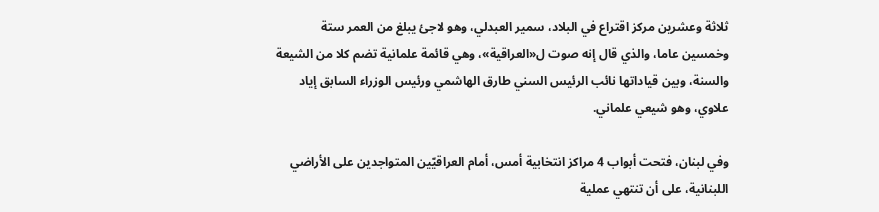ثلاثة وعشرين مركز اقتراع في البلاد، سمير العبدلي، وهو لاجئ يبلغ من العمر ستة وخمسين عاما، والذي قال إنه صوت ل«العراقية»، وهي قائمة علمانية تضم كلا من الشيعة والسنة، وبين قياداتها نائب الرئيس السني طارق الهاشمي ورئيس الوزراء السابق إياد علاوي، وهو شيعي علماني.

وفي لبنان، فتحت أبواب 4 مراكز انتخابية أمس، أمام العراقيّين المتواجدين على الأراضي اللبنانية، على أن تنتهي عملية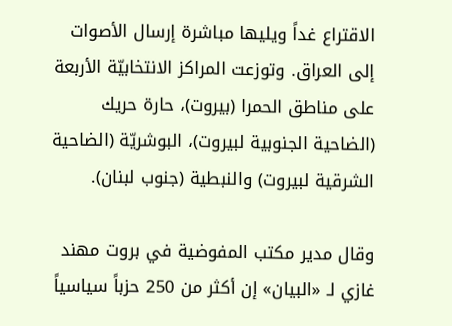الاقتراع غداً ويليها مباشرة إرسال الأصوات إلى العراق. وتوزعت المراكز الانتخابيّة الأربعة على مناطق الحمرا (بيروت)، حارة حريك (الضاحية الجنوبية لبيروت)، البوشريّة (الضاحية الشرقية لبيروت) والنبطية (جنوب لبنان).

وقال مدير مكتب المفوضية في بروت مهند غازي لـ «البيان» إن أكثر من 250 حزباً سياسياً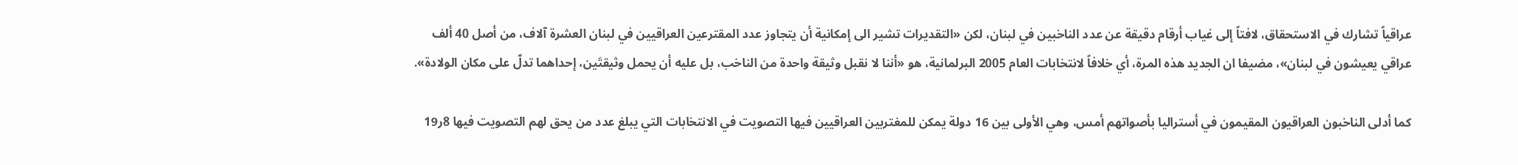عراقياً تشارك في الاستحقاق، لافتاً إلى غياب أرقام دقيقة عن عدد الناخبين في لبنان، لكن «التقديرات تشير الى إمكانية أن يتجاوز عدد المقترعين العراقيين في لبنان العشرة آلاف، من أصل 40 ألف عراقي يعيشون في لبنان»، مضيفا ان الجديد هذه المرة، أي خلافاً لانتخابات العام 2005 البرلمانية، هو «أننا لا نقبل وثيقة واحدة من الناخب، بل عليه أن يحمل وثيقتَين، إحداهما تدلّ على مكان الولادة».

كما أدلى الناخبون العراقيون المقيمون في أستراليا بأصواتهم أمس، وهي الأولى بين 16 دولة يمكن للمغتربين العراقيين فيها التصويت في الانتخابات التي يبلغ عدد من يحق لهم التصويت فيها 8ر19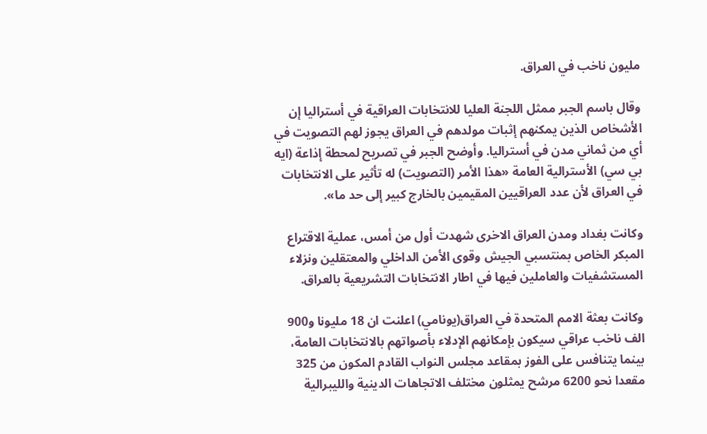مليون ناخب في العراق.

وقال باسم الجبر ممثل اللجنة العليا للانتخابات العراقية في أستراليا إن الأشخاص الذين يمكنهم إثبات مولدهم في العراق يجوز لهم التصويت في أي من ثماني مدن في أستراليا. وأوضح الجبر في تصريح لمحطة إذاعة (ايه بي سي) الأسترالية العامة «هذا الأمر (التصويت) له تأثير على الانتخابات في العراق لأن عدد العراقيين المقيمين بالخارج كبير إلى حد ما».

وكانت بغداد ومدن العراق الاخرى شهدت أول من أمس، عملية الاقتراع المبكر الخاص بمنتسبي الجيش وقوى الأمن الداخلي والمعتقلين ونزلاء المستشفيات والعاملين فيها في اطار الانتخابات التشريعية بالعراق.

وكانت بعثة الامم المتحدة في العراق(يونامي) اعلنت ان 18 مليونا و900 الف ناخب عراقي سيكون بإمكانهم الإدلاء بأصواتهم بالانتخابات العامة، بينما يتنافس على الفوز بمقاعد مجلس النواب القادم المكون من 325 مقعدا نحو 6200 مرشح يمثلون مختلف الاتجاهات الدينية والليبرالية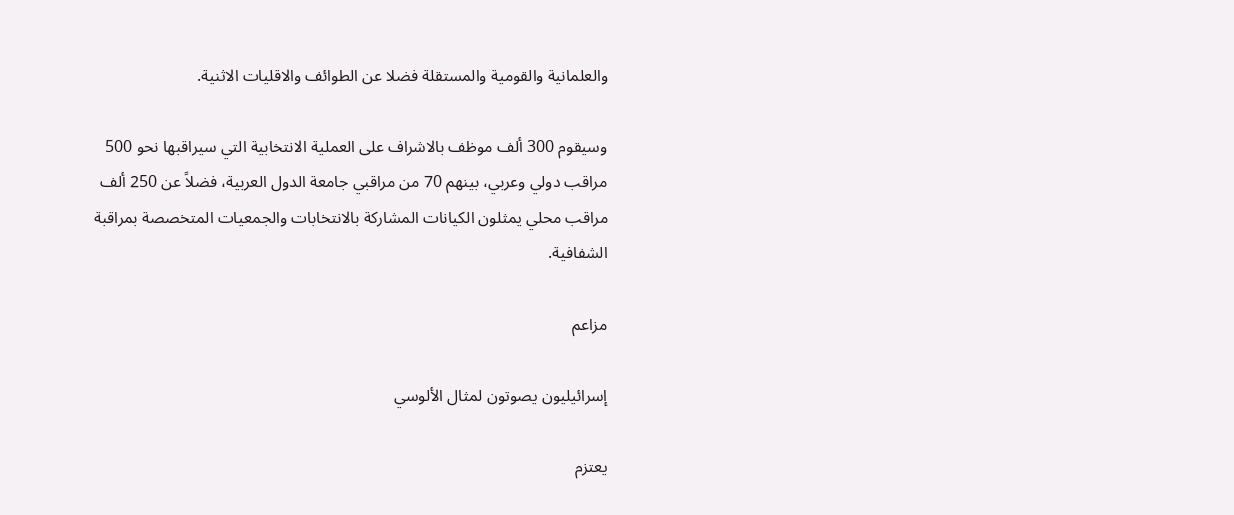والعلمانية والقومية والمستقلة فضلا عن الطوائف والاقليات الاثنية.

وسيقوم 300 ألف موظف بالاشراف على العملية الانتخابية التي سيراقبها نحو 500 مراقب دولي وعربي، بينهم 70 من مراقبي جامعة الدول العربية، فضلاً عن 250 ألف مراقب محلي يمثلون الكيانات المشاركة بالانتخابات والجمعيات المتخصصة بمراقبة الشفافية.

مزاعم

إسرائيليون يصوتون لمثال الألوسي

يعتزم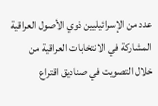عدد من الإسرائيليين ذوي الأصول العراقية المشاركة في الانتخابات العراقية من خلال التصويت في صناديق اقتراع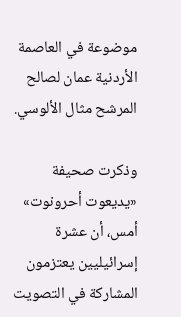موضوعة في العاصمة الأردنية عمان لصالح المرشح مثال الألوسي.

وذكرت صحيفة «يديعوت أحرونوت» أمس، أن عشرة إسرائيليين يعتزمون المشاركة في التصويت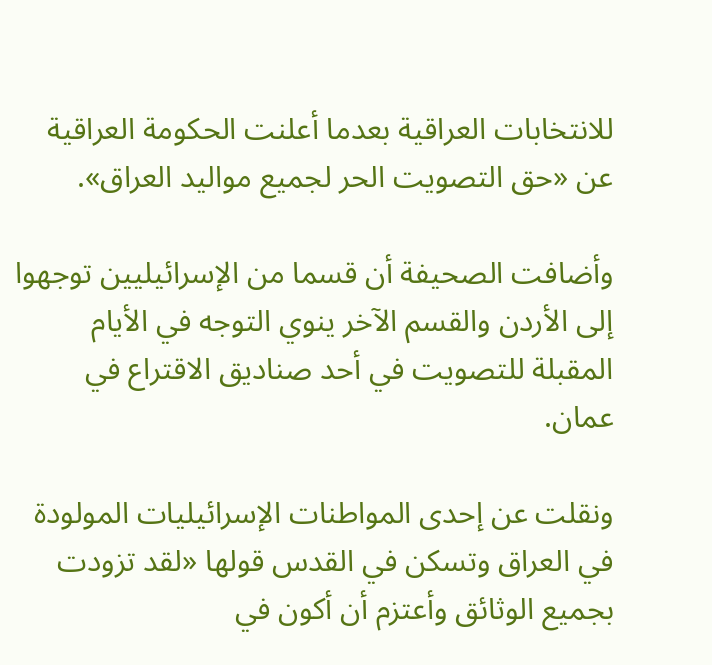للانتخابات العراقية بعدما أعلنت الحكومة العراقية عن «حق التصويت الحر لجميع مواليد العراق».

وأضافت الصحيفة أن قسما من الإسرائيليين توجهوا إلى الأردن والقسم الآخر ينوي التوجه في الأيام المقبلة للتصويت في أحد صناديق الاقتراع في عمان.

ونقلت عن إحدى المواطنات الإسرائيليات المولودة في العراق وتسكن في القدس قولها «لقد تزودت بجميع الوثائق وأعتزم أن أكون في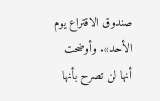صندوق الاقتراع يوم الأحد». وأوضحت أنها لن تصرح بأنها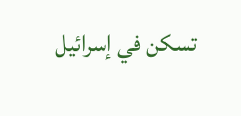تسكن في إسرائيل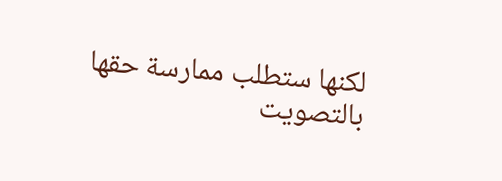لكنها ستطلب ممارسة حقها بالتصويت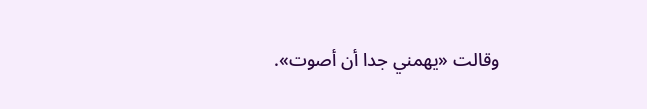وقالت «يهمني جدا أن أصوت».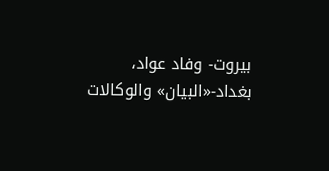بيروت- وفاد عواد، بغداد-«البيان» والوكالات